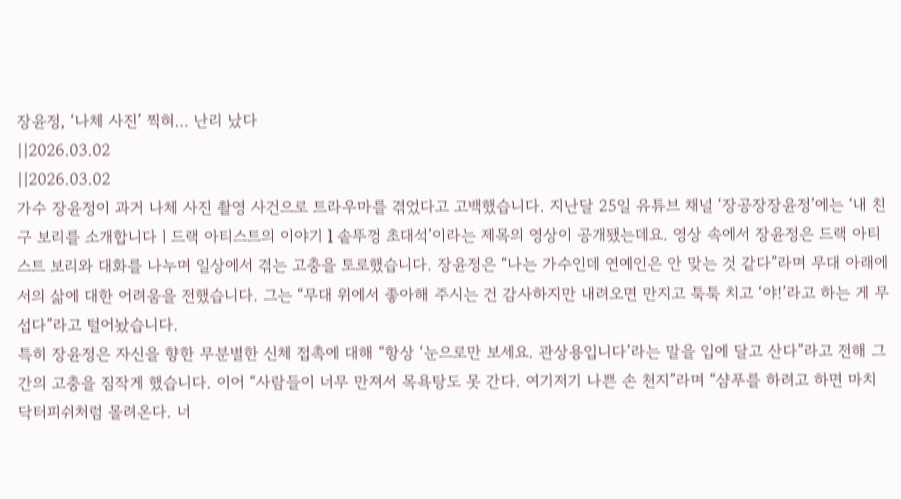장윤정, ‘나체 사진’ 찍혀… 난리 났다
||2026.03.02
||2026.03.02
가수 장윤정이 과거 나체 사진 촬영 사건으로 트라우마를 겪었다고 고백했습니다. 지난달 25일 유튜브 채널 ‘장공장장윤정’에는 ‘내 친구 보리를 소개합니다ㅣ드랙 아티스트의 이야기 l 솥뚜껑 초대석’이라는 제목의 영상이 공개됐는데요. 영상 속에서 장윤정은 드랙 아티스트 보리와 대화를 나누며 일상에서 겪는 고충을 토로했습니다. 장윤정은 “나는 가수인데 연예인은 안 맞는 것 같다”라며 무대 아래에서의 삶에 대한 어려움을 전했습니다. 그는 “무대 위에서 좋아해 주시는 건 감사하지만 내려오면 만지고 툭툭 치고 ‘야!’라고 하는 게 무섭다”라고 털어놨습니다.
특히 장윤정은 자신을 향한 무분별한 신체 접촉에 대해 “항상 ‘눈으로만 보세요. 관상용입니다’라는 말을 입에 달고 산다”라고 전해 그간의 고충을 짐작게 했습니다. 이어 “사람들이 너무 만져서 목욕탕도 못 간다. 여기저기 나쁜 손 천지”라며 “샴푸를 하려고 하면 마치 닥터피쉬처럼 몰려온다. 너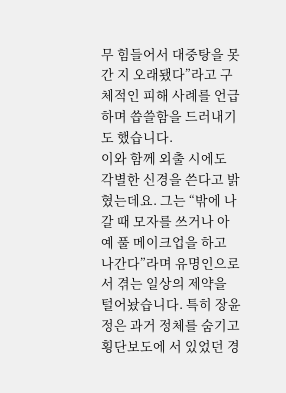무 힘들어서 대중탕을 못 간 지 오래됐다”라고 구체적인 피해 사례를 언급하며 씁쓸함을 드러내기도 했습니다.
이와 함께 외출 시에도 각별한 신경을 쓴다고 밝혔는데요. 그는 “밖에 나갈 때 모자를 쓰거나 아예 풀 메이크업을 하고 나간다”라며 유명인으로서 겪는 일상의 제약을 털어놨습니다. 특히 장윤정은 과거 정체를 숨기고 횡단보도에 서 있었던 경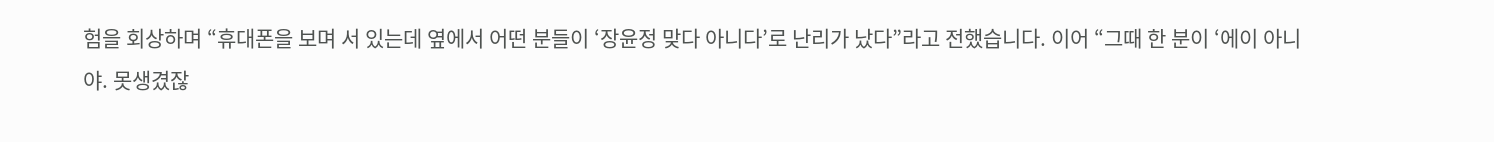험을 회상하며 “휴대폰을 보며 서 있는데 옆에서 어떤 분들이 ‘장윤정 맞다 아니다’로 난리가 났다”라고 전했습니다. 이어 “그때 한 분이 ‘에이 아니야. 못생겼잖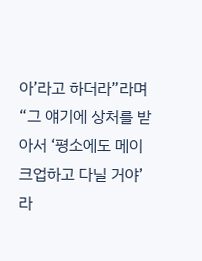아’라고 하더라”라며 “그 얘기에 상처를 받아서 ‘평소에도 메이크업하고 다닐 거야’라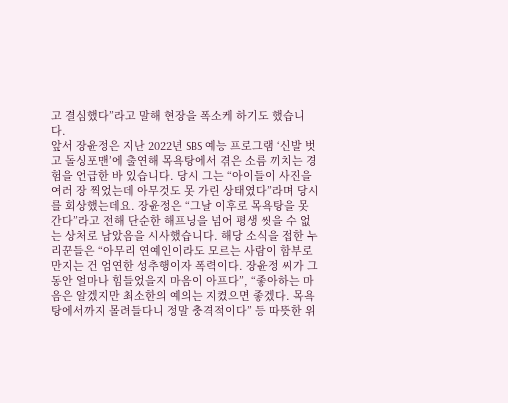고 결심했다”라고 말해 현장을 폭소케 하기도 했습니다.
앞서 장윤정은 지난 2022년 SBS 예능 프로그램 ‘신발 벗고 돌싱포맨’에 출연해 목욕탕에서 겪은 소름 끼치는 경험을 언급한 바 있습니다. 당시 그는 “아이들이 사진을 여러 장 찍었는데 아무것도 못 가린 상태였다”라며 당시를 회상했는데요. 장윤정은 “그날 이후로 목욕탕을 못 간다”라고 전해 단순한 해프닝을 넘어 평생 씻을 수 없는 상처로 남았음을 시사했습니다. 해당 소식을 접한 누리꾼들은 “아무리 연예인이라도 모르는 사람이 함부로 만지는 건 엄연한 성추행이자 폭력이다. 장윤정 씨가 그동안 얼마나 힘들었을지 마음이 아프다”, “좋아하는 마음은 알겠지만 최소한의 예의는 지켰으면 좋겠다. 목욕탕에서까지 몰려들다니 정말 충격적이다” 등 따뜻한 위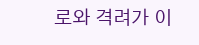로와 격려가 이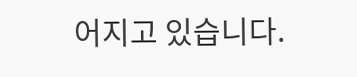어지고 있습니다.